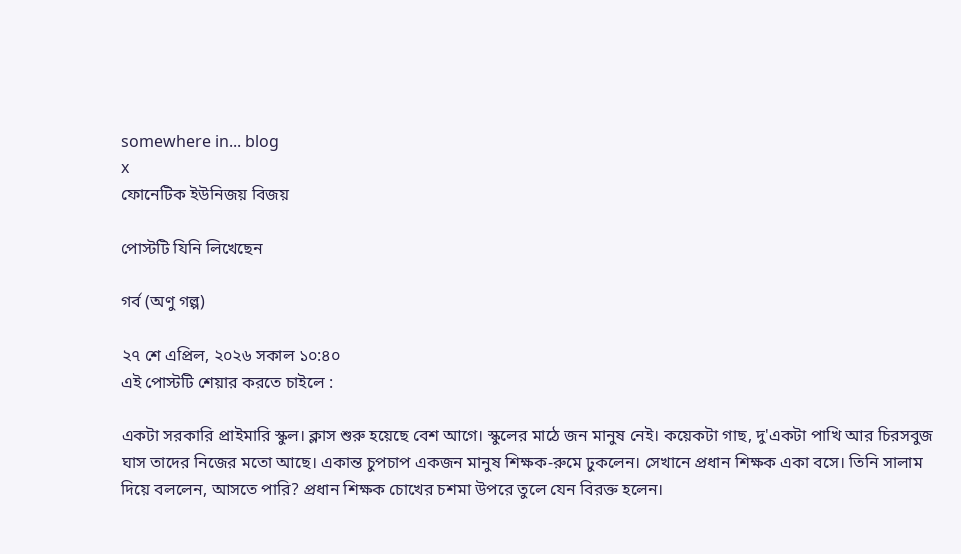somewhere in... blog
x
ফোনেটিক ইউনিজয় বিজয়

পোস্টটি যিনি লিখেছেন

গর্ব (অণু গল্প)

২৭ শে এপ্রিল, ২০২৬ সকাল ১০:৪০
এই পোস্টটি শেয়ার করতে চাইলে :

একটা সরকারি প্রাইমারি স্কুল। ক্লাস শুরু হয়েছে বেশ আগে। স্কুলের মাঠে জন মানুষ নেই। কয়েকটা গাছ, দু'একটা পাখি আর চিরসবুজ ঘাস তাদের নিজের মতো আছে। একান্ত চুপচাপ একজন মানুষ শিক্ষক-রুমে ঢুকলেন। সেখানে প্রধান শিক্ষক একা বসে। তিনি সালাম দিয়ে বললেন, আসতে পারি? প্রধান শিক্ষক চোখের চশমা উপরে তুলে যেন বিরক্ত হলেন।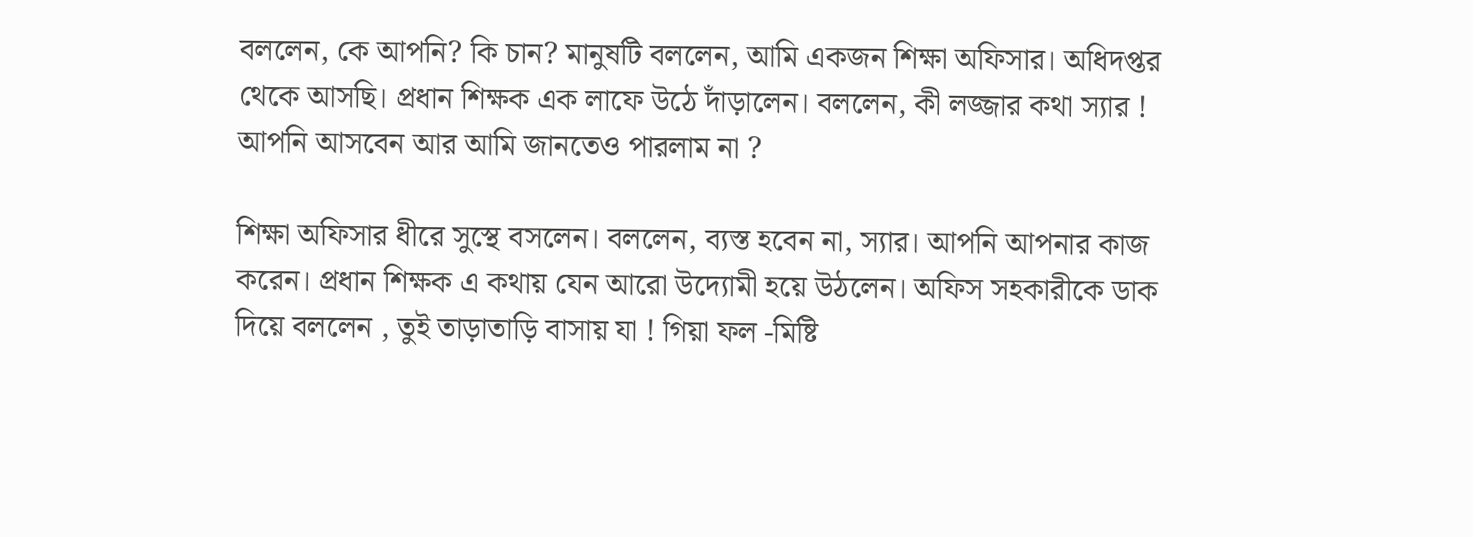বললেন, কে আপনি? কি চান? মানুষটি বললেন, আমি একজন শিক্ষা অফিসার। অধিদপ্তর থেকে আসছি। প্রধান শিক্ষক এক লাফে উঠে দাঁড়ালেন। বললেন, কী লজ্জার কথা স্যার ! আপনি আসবেন আর আমি জানতেও পারলাম না ?

শিক্ষা অফিসার ধীরে সুস্থে বসলেন। বললেন, ব্যস্ত হবেন না, স্যার। আপনি আপনার কাজ করেন। প্রধান শিক্ষক এ কথায় যেন আরো উদ্যোমী হয়ে উঠলেন। অফিস সহকারীকে ডাক দিয়ে বললেন , তুই তাড়াতাড়ি বাসায় যা ! গিয়া ফল -মিষ্টি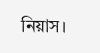নিয়াস।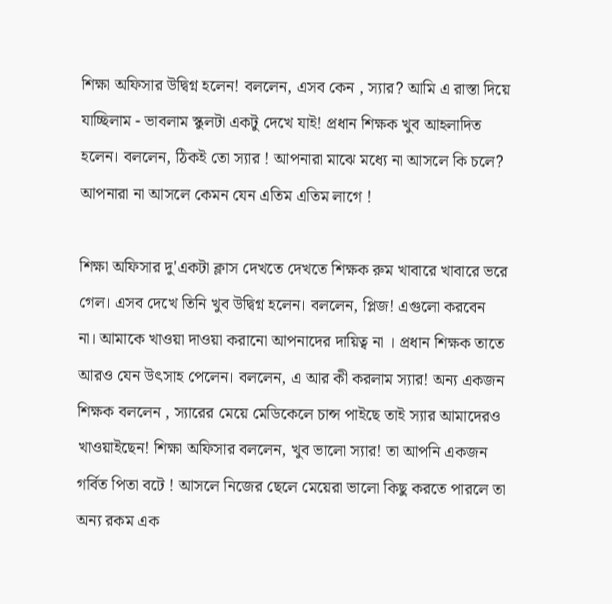শিক্ষা অফিসার উদ্বিগ্ন হলেন! বললেন, এসব কেন , স্যার? আমি এ রাস্তা দিয়ে যাচ্ছিলাম - ভাবলাম স্কুলটা একটু দেখে যাই! প্রধান শিক্ষক খুব আহলাদিত হলেন। বললেন, ঠিকই তো স্যার ! আপনারা মাঝে মধ্যে না আসলে কি চলে? আপনারা না আসলে কেমন যেন এতিম এতিম লাগে !

শিক্ষা অফিসার দু'একটা ক্লাস দেখতে দেখতে শিক্ষক রুম খাবারে খাবারে ভরে গেল। এসব দেখে তিনি খুব উদ্বিগ্ন হলেন। বললেন, প্লিজ! এগুলো করবেন না। আমাকে খাওয়া দাওয়া করানো আপনাদের দায়িত্ব না । প্রধান শিক্ষক তাতে আরও যেন উৎসাহ পেলেন। বললেন, এ আর কী করলাম স্যার! অন্য একজন শিক্ষক বললেন , স্যারের মেয়ে মেডিকেলে চান্স পাইছে তাই স্যার আমাদেরও খাওয়াইছেন! শিক্ষা অফিসার বললেন, খুব ভালো স্যার! তা আপনি একজন গর্বিত পিতা বটে ! আসলে নিজের ছেলে মেয়েরা ভালো কিছু করতে পারলে তা অন্য রকম এক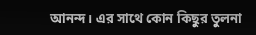আনন্দ। এর সাথে কোন কিছুর তুলনা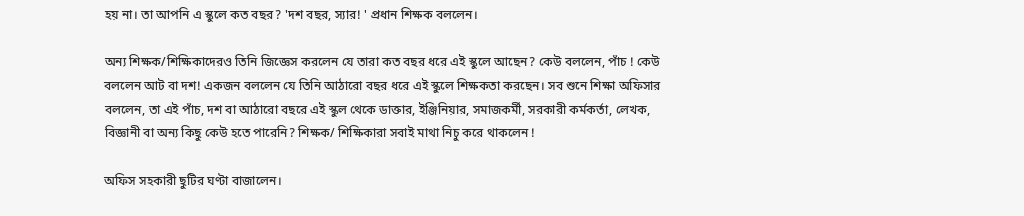হয় না। তা আপনি এ স্কুলে কত বছর? 'দশ বছর, স্যার! ' প্রধান শিক্ষক বললেন।

অন্য শিক্ষক/শিক্ষিকাদেরও তিনি জিজ্ঞেস করলেন যে তারা কত বছর ধরে এই স্কুলে আছেন? কেউ বললেন, পাঁচ ! কেউ বললেন আট বা দশ! একজন বললেন যে তিনি আঠারো বছর ধরে এই স্কুলে শিক্ষকতা করছেন। সব শুনে শিক্ষা অফিসার বললেন, তা এই পাঁচ, দশ বা আঠারো বছরে এই স্কুল থেকে ডাক্তার, ইঞ্জিনিয়ার, সমাজকর্মী, সরকারী কর্মকর্তা, লেখক, বিজ্ঞানী বা অন্য কিছু কেউ হতে পারেনি? শিক্ষক/ শিক্ষিকারা সবাই মাথা নিচু করে থাকলেন !

অফিস সহকারী ছুটির ঘণ্টা বাজালেন।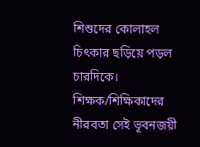শিশুদের কোলাহল চিৎকার ছড়িয়ে পড়ল চারদিকে। শিক্ষক/শিক্ষিকাদের নীরবতা সেই ভূবনজয়ী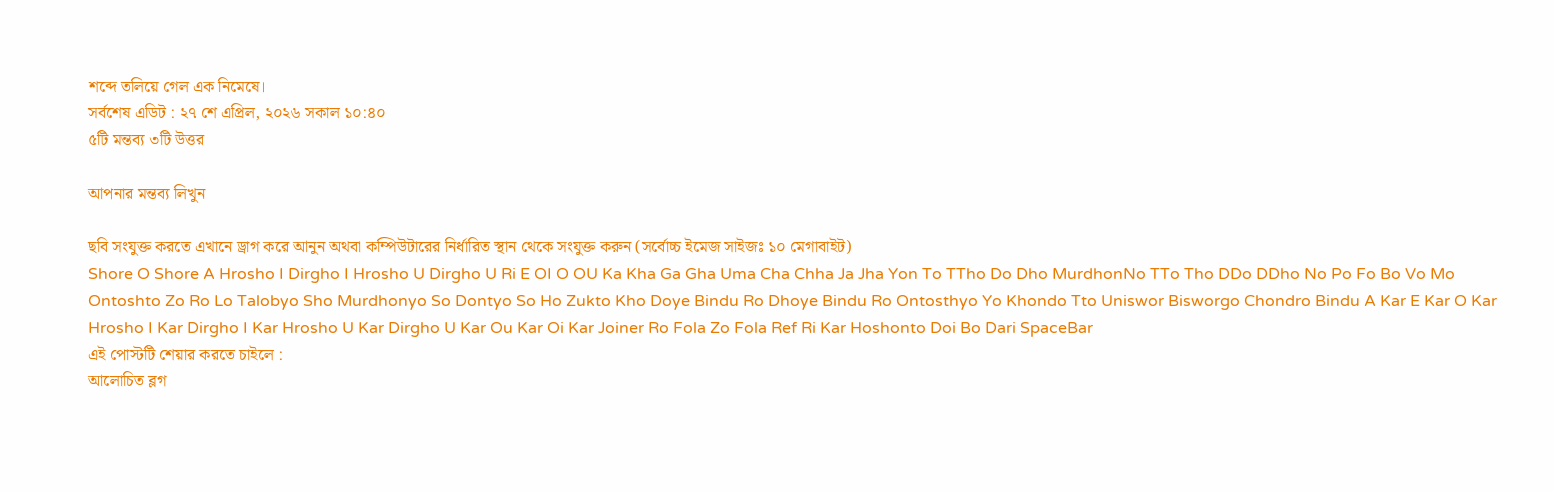শব্দে তলিয়ে গেল এক নিমেষে।
সর্বশেষ এডিট : ২৭ শে এপ্রিল, ২০২৬ সকাল ১০:৪০
৫টি মন্তব্য ৩টি উত্তর

আপনার মন্তব্য লিখুন

ছবি সংযুক্ত করতে এখানে ড্রাগ করে আনুন অথবা কম্পিউটারের নির্ধারিত স্থান থেকে সংযুক্ত করুন (সর্বোচ্চ ইমেজ সাইজঃ ১০ মেগাবাইট)
Shore O Shore A Hrosho I Dirgho I Hrosho U Dirgho U Ri E OI O OU Ka Kha Ga Gha Uma Cha Chha Ja Jha Yon To TTho Do Dho MurdhonNo TTo Tho DDo DDho No Po Fo Bo Vo Mo Ontoshto Zo Ro Lo Talobyo Sho Murdhonyo So Dontyo So Ho Zukto Kho Doye Bindu Ro Dhoye Bindu Ro Ontosthyo Yo Khondo Tto Uniswor Bisworgo Chondro Bindu A Kar E Kar O Kar Hrosho I Kar Dirgho I Kar Hrosho U Kar Dirgho U Kar Ou Kar Oi Kar Joiner Ro Fola Zo Fola Ref Ri Kar Hoshonto Doi Bo Dari SpaceBar
এই পোস্টটি শেয়ার করতে চাইলে :
আলোচিত ব্লগ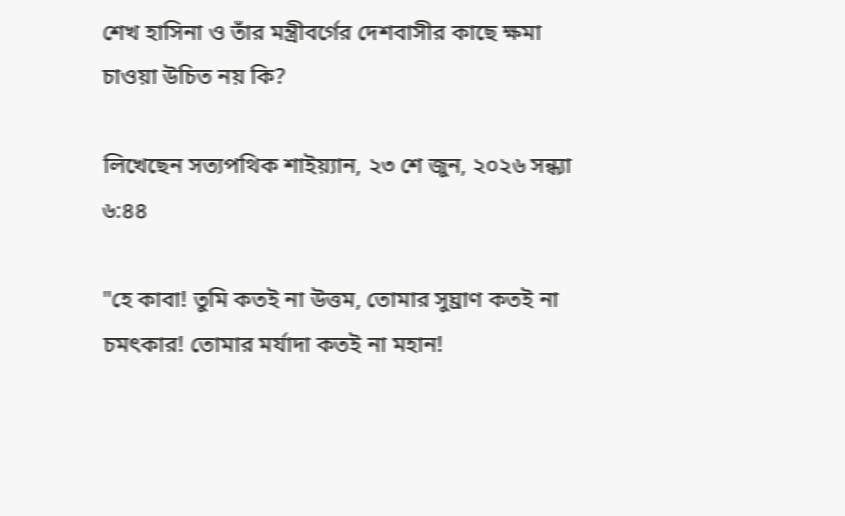শেখ হাসিনা ও তাঁর মন্ত্রীবর্গের দেশবাসীর কাছে ক্ষমা চাওয়া উচিত নয় কি?

লিখেছেন সত্যপথিক শাইয়্যান, ২৩ শে জুন, ২০২৬ সন্ধ্যা ৬:৪৪

"হে কাবা! তুমি কতই না উত্তম, তোমার সুঘ্রাণ কতই না চমৎকার! তোমার মর্যাদা কতই না মহান!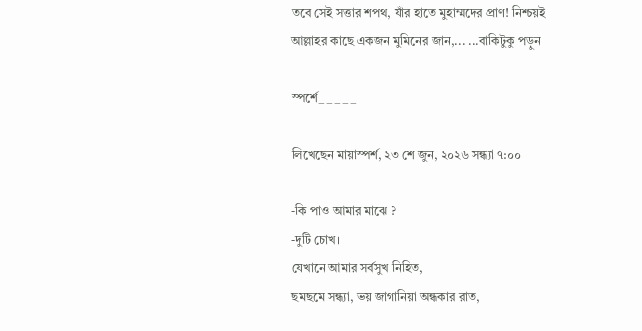তবে সেই সত্তার শপথ, যাঁর হাতে মুহাম্মদের প্রাণ! নিশ্চয়ই আল্লাহর কাছে একজন মুমিনের জান,... ...বাকিটুকু পড়ুন

স্পর্শে_ _ _ _ _

লিখেছেন মায়াস্পর্শ, ২৩ শে জুন, ২০২৬ সন্ধ্যা ৭:০০

-কি পাও আমার মাঝে ?
-দুটি চোখ।
যেখানে আমার সর্বসুখ নিহিত,
ছমছমে সন্ধ্যা, ভয় জাগানিয়া অন্ধকার রাত,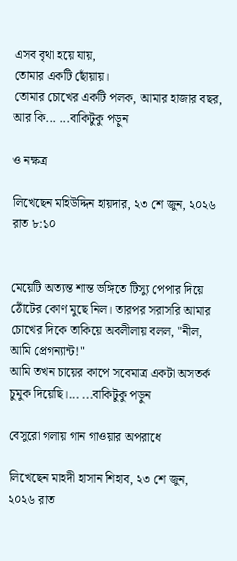এসব বৃথা হয়ে যায়,
তোমার একটি ছোঁয়ায়।
তোমার চোখের একটি পলক, আমার হাজার বছর,
আর কি... ...বাকিটুকু পড়ুন

ও নক্ষত্র

লিখেছেন মহিউদ্দিন হায়দার, ২৩ শে জুন, ২০২৬ রাত ৮:১০


মেয়েটি অত্যন্ত শান্ত ভঙ্গিতে টিস্যু পেপার দিয়ে ঠোঁটের কোণ মুছে নিল। তারপর সরাসরি আমার চোখের দিকে তাকিয়ে অবলীলায় বলল, "নীল, আমি প্রেগন্যান্ট!"
আমি তখন চায়ের কাপে সবেমাত্র একটা অসতর্ক চুমুক দিয়েছি।... ...বাকিটুকু পড়ুন

বেসুরো গলায় গান গাওয়ার অপরাধে

লিখেছেন মাহদী হাসান শিহাব, ২৩ শে জুন, ২০২৬ রাত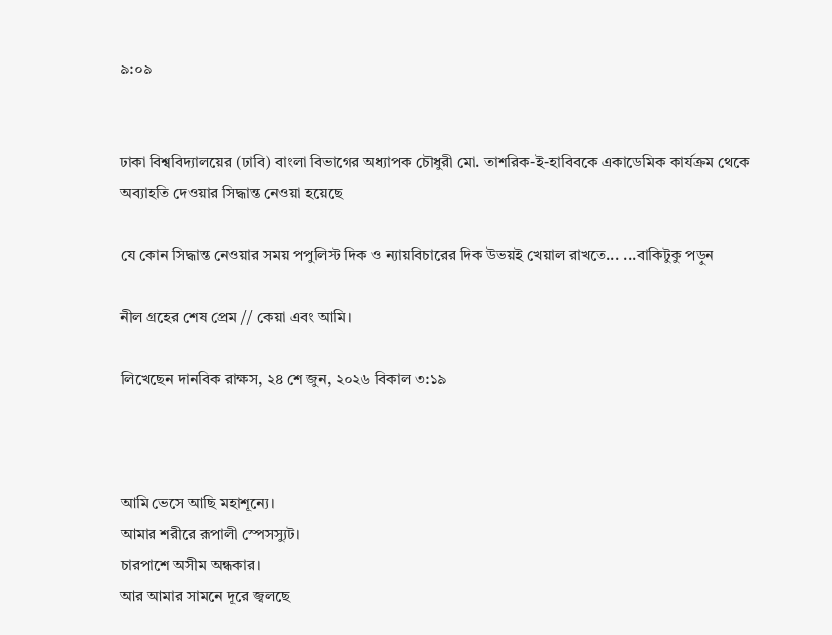৯:০৯


ঢাকা বিশ্ববিদ্যালয়ের (ঢাবি) বাংলা বিভাগের অধ্যাপক চৌধুরী মো. তাশরিক-ই-হাবিবকে একাডেমিক কার্যক্রম থেকে অব্যাহতি দেওয়ার সিদ্ধান্ত নেওয়া হয়েছে

যে কোন সিদ্ধান্ত নেওয়ার সময় পপুলিস্ট দিক ও ন্যায়বিচারের দিক উভয়ই খেয়াল রাখতে... ...বাকিটুকু পড়ুন

নীল গ্রহের শেষ প্রেম // কেয়া এবং আমি।

লিখেছেন দানবিক রাক্ষস, ২৪ শে জুন, ২০২৬ বিকাল ৩:১৯



আমি ভেসে আছি মহাশূন্যে।
আমার শরীরে রূপালী স্পেসস্যুট।
চারপাশে অসীম অন্ধকার।
আর আমার সামনে দূরে জ্বলছে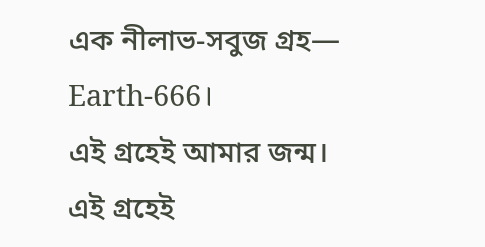এক নীলাভ-সবুজ গ্রহ—
Earth-666।
এই গ্রহেই আমার জন্ম।
এই গ্রহেই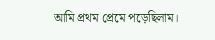আমি প্রথম প্রেমে পড়েছিলাম।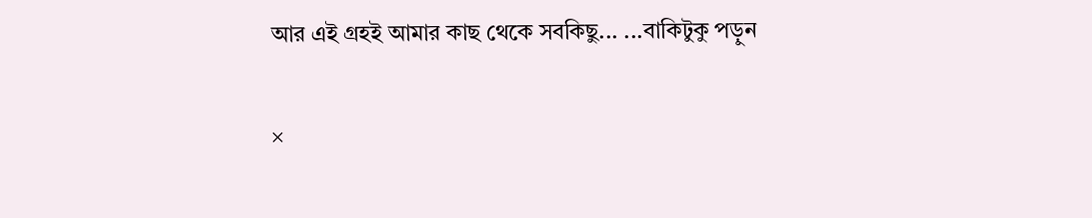আর এই গ্রহই আমার কাছ থেকে সবকিছু... ...বাকিটুকু পড়ুন

×